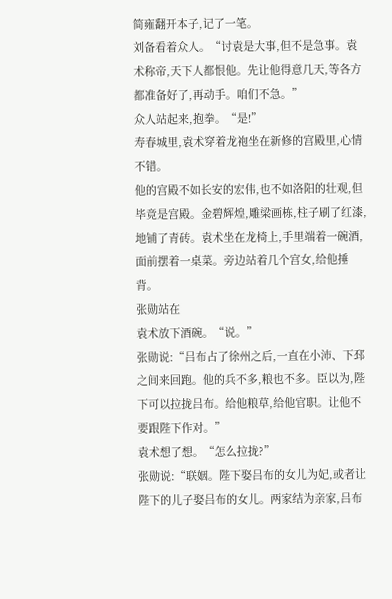简雍翻开本子,记了一笔。
刘备看着众人。“讨袁是大事,但不是急事。袁术称帝,天下人都恨他。先让他得意几天,等各方都准备好了,再动手。咱们不急。”
众人站起来,抱拳。“是!”
寿春城里,袁术穿着龙袍坐在新修的宫殿里,心情不错。
他的宫殿不如长安的宏伟,也不如洛阳的壮观,但毕竟是宫殿。金碧辉煌,雕梁画栋,柱子刷了红漆,地铺了青砖。袁术坐在龙椅上,手里端着一碗酒,面前摆着一桌菜。旁边站着几个宫女,给他捶背。
张勋站在
袁术放下酒碗。“说。”
张勋说:“吕布占了徐州之后,一直在小沛、下邳之间来回跑。他的兵不多,粮也不多。臣以为,陛下可以拉拢吕布。给他粮草,给他官职。让他不要跟陛下作对。”
袁术想了想。“怎么拉拢?”
张勋说:“联姻。陛下娶吕布的女儿为妃,或者让陛下的儿子娶吕布的女儿。两家结为亲家,吕布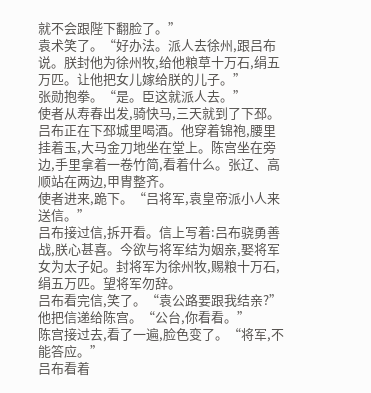就不会跟陛下翻脸了。”
袁术笑了。“好办法。派人去徐州,跟吕布说。朕封他为徐州牧,给他粮草十万石,绢五万匹。让他把女儿嫁给朕的儿子。”
张勋抱拳。“是。臣这就派人去。”
使者从寿春出发,骑快马,三天就到了下邳。
吕布正在下邳城里喝酒。他穿着锦袍,腰里挂着玉,大马金刀地坐在堂上。陈宫坐在旁边,手里拿着一卷竹简,看着什么。张辽、高顺站在两边,甲胄整齐。
使者进来,跪下。“吕将军,袁皇帝派小人来送信。”
吕布接过信,拆开看。信上写着:吕布骁勇善战,朕心甚喜。今欲与将军结为姻亲,娶将军女为太子妃。封将军为徐州牧,赐粮十万石,绢五万匹。望将军勿辞。
吕布看完信,笑了。“袁公路要跟我结亲?”他把信递给陈宫。“公台,你看看。”
陈宫接过去,看了一遍,脸色变了。“将军,不能答应。”
吕布看着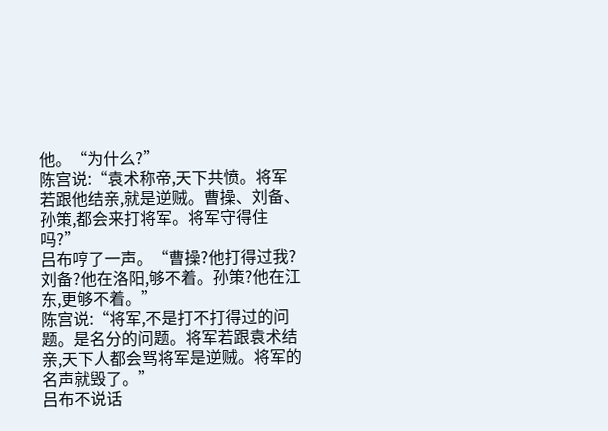他。“为什么?”
陈宫说:“袁术称帝,天下共愤。将军若跟他结亲,就是逆贼。曹操、刘备、孙策,都会来打将军。将军守得住吗?”
吕布哼了一声。“曹操?他打得过我?刘备?他在洛阳,够不着。孙策?他在江东,更够不着。”
陈宫说:“将军,不是打不打得过的问题。是名分的问题。将军若跟袁术结亲,天下人都会骂将军是逆贼。将军的名声就毁了。”
吕布不说话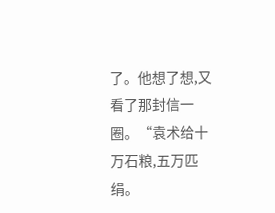了。他想了想,又看了那封信一圈。“袁术给十万石粮,五万匹绢。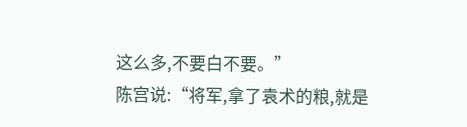这么多,不要白不要。”
陈宫说:“将军,拿了袁术的粮,就是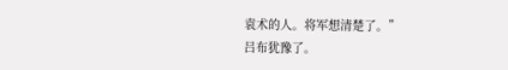袁术的人。将军想清楚了。”
吕布犹豫了。